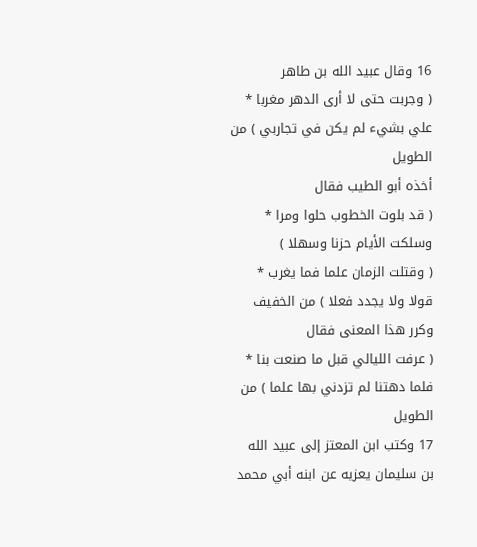16 وقال عبيد الله بن طاهر
( وجربت حتى لا أرى الدهر مغربا * علي بشيء لم يكن في تجاربي ) من الطويل
أخذه أبو الطيب فقال
( قد بلوت الخطوب حلوا ومرا * وسلكت الأيام حزنا وسهلا )
( وقتلت الزمان علما فما يغرب * قولا ولا يجدد فعلا ) من الخفيف
وكرر هذا المعنى فقال
( عرفت الليالي قبل ما صنعت بنا * فلما دهتنا لم تزدني بها علما ) من الطويل
17 وكتب ابن المعتز إلى عبيد الله بن سليمان يعزيه عن ابنه أبي محمد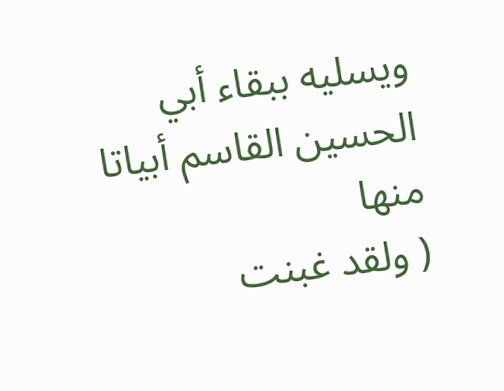ويسليه ببقاء أبي الحسين القاسم أبياتا منها
( ولقد غبنت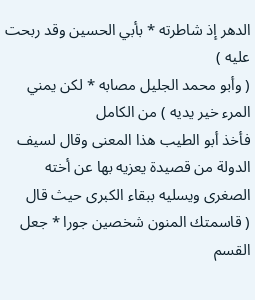الدهر إذ شاطرته * بأبي الحسين وقد ربحت عليه )
( وأبو محمد الجليل مصابه * لكن يمني المرء خير يديه ) من الكامل
فأخذ أبو الطيب هذا المعنى وقال لسيف الدولة من قصيدة يعزيه بها عن أخته الصغرى ويسليه ببقاء الكبرى حيث قال
( قاسمتك المنون شخصين جورا * جعل القسم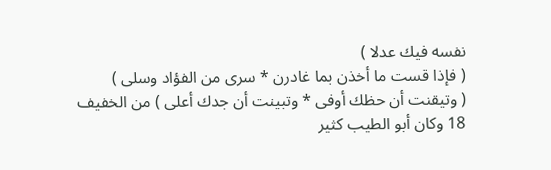نفسه فيك عدلا )
( فإذا قست ما أخذن بما غادرن * سرى من الفؤاد وسلى )
( وتيقنت أن حظك أوفى * وتبينت أن جدك أعلى ) من الخفيف
18 وكان أبو الطيب كثير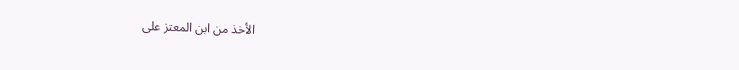الأخذ من ابن المعتز على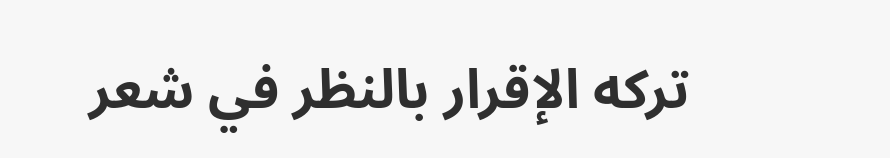تركه الإقرار بالنظر في شعر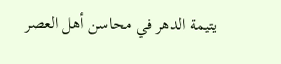يتيمة الدهر في محاسن أهل العصر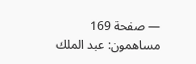— صفحة 169
مساهمون: عبد الملك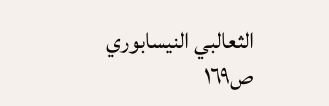الثعالبي النيسابوري
ص١٦٩